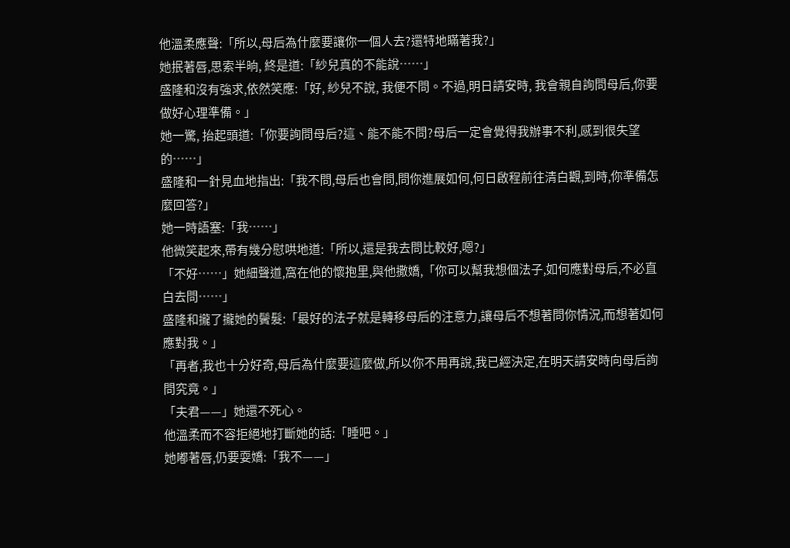他溫柔應聲:「所以,母后為什麼要讓你一個人去?還特地瞞著我?」
她抿著唇,思索半晌, 終是道:「紗兒真的不能說……」
盛隆和沒有強求,依然笑應:「好, 紗兒不說, 我便不問。不過,明日請安時, 我會親自詢問母后,你要做好心理準備。」
她一驚, 抬起頭道:「你要詢問母后?這、能不能不問?母后一定會覺得我辦事不利,感到很失望的……」
盛隆和一針見血地指出:「我不問,母后也會問,問你進展如何,何日啟程前往清白觀,到時,你準備怎麼回答?」
她一時語塞:「我……」
他微笑起來,帶有幾分慰哄地道:「所以,還是我去問比較好,嗯?」
「不好……」她細聲道,窩在他的懷抱里,與他撒嬌,「你可以幫我想個法子,如何應對母后,不必直白去問……」
盛隆和攏了攏她的鬢髮:「最好的法子就是轉移母后的注意力,讓母后不想著問你情況,而想著如何應對我。」
「再者,我也十分好奇,母后為什麼要這麼做,所以你不用再說,我已經決定,在明天請安時向母后詢問究竟。」
「夫君——」她還不死心。
他溫柔而不容拒絕地打斷她的話:「睡吧。」
她嘟著唇,仍要耍嬌:「我不——」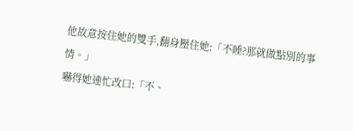他故意按住她的雙手,翻身壓住她:「不睡?那就做點別的事情。」
嚇得她連忙改口:「不、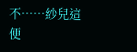不……紗兒這便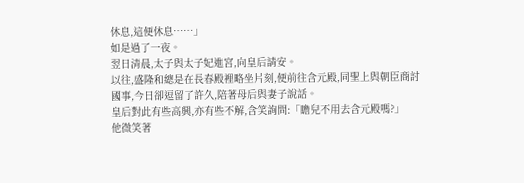休息,這便休息……」
如是過了一夜。
翌日清晨,太子與太子妃進宮,向皇后請安。
以往,盛隆和總是在長春殿裡略坐片刻,便前往含元殿,同聖上與朝臣商討國事,今日卻逗留了許久,陪著母后與妻子說話。
皇后對此有些高興,亦有些不解,含笑詢問:「瞻兒不用去含元殿嗎?」
他微笑著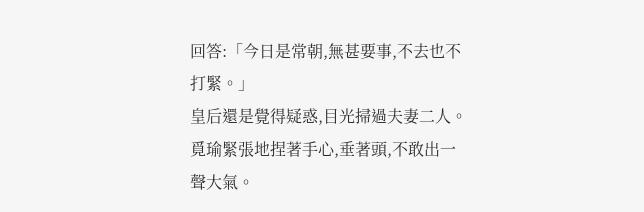回答:「今日是常朝,無甚要事,不去也不打緊。」
皇后還是覺得疑惑,目光掃過夫妻二人。
覓瑜緊張地捏著手心,垂著頭,不敢出一聲大氣。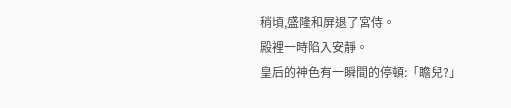稍頃,盛隆和屏退了宮侍。
殿裡一時陷入安靜。
皇后的神色有一瞬間的停頓:「瞻兒?」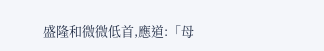盛隆和微微低首,應道:「母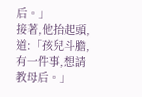后。」
接著,他抬起頭,道:「孩兒斗膽,有一件事,想請教母后。」